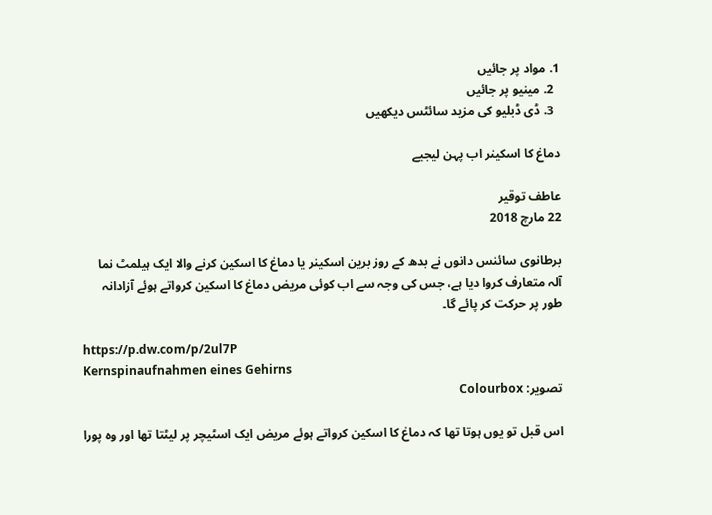1. مواد پر جائیں
  2. مینیو پر جائیں
  3. ڈی ڈبلیو کی مزید سائٹس دیکھیں

دماغ کا اسکینر اب پہن لیجیے

عاطف توقیر
22 مارچ 2018

برطانوی سائنس دانوں نے بدھ کے روز برین اسکینر یا دماغ کا اسکین کرنے والا ایک ہیلمٹ نما آلہ متعارف کروا دیا ہے، جس کی وجہ سے اب کوئی مریض دماغ کا اسکین کرواتے ہوئے آزادانہ طور پر حرکت کر پائے گا۔

https://p.dw.com/p/2ul7P
Kernspinaufnahmen eines Gehirns
تصویر: Colourbox

اس قبل تو یوں ہوتا تھا کہ دماغ کا اسکین کرواتے ہوئے مریض ایک اسٹیچر پر لیٹتا تھا اور وہ پورا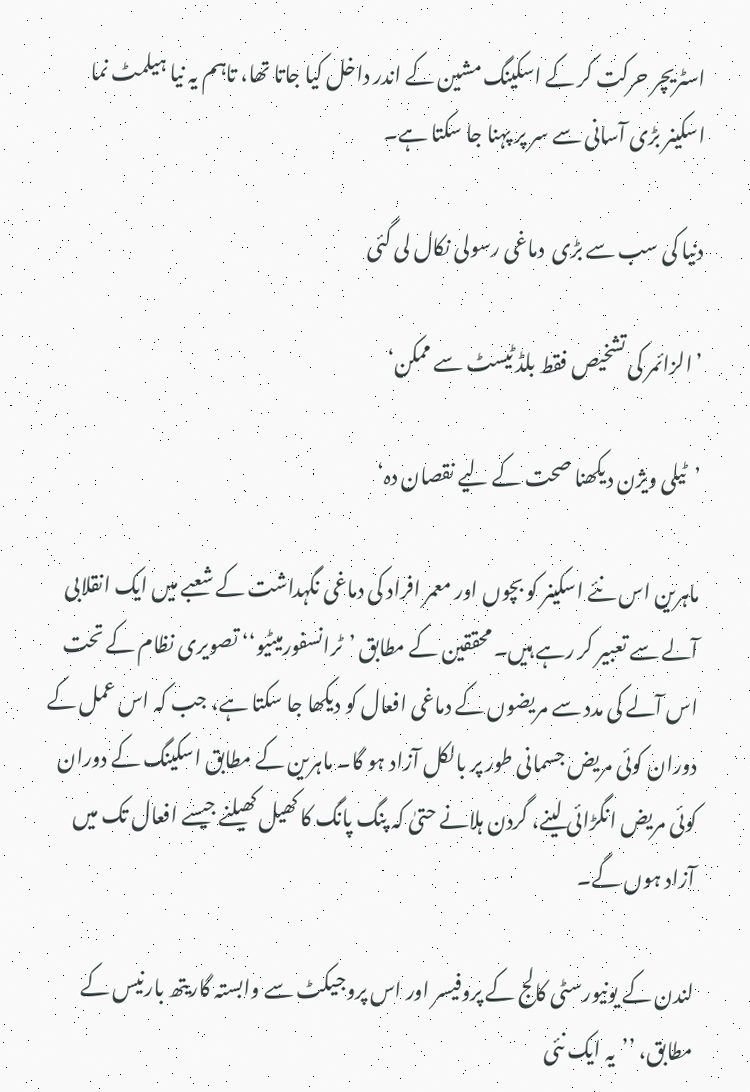اسٹریچر حرکت کر کے اسکینگ مشین کے اندر داخل کیا جاتا تھا، تاہم یہ نیا ہیلمٹ نما اسکینر بڑی آسانی سے سر پر پہنا جا سکتا ہے۔

دنیا کی سب سے بڑی  دماغی رسولی نکال لی گئی

’الزائمر کی تشخیص فقط بلڈ ٹیسٹ سے ممکن‘

’ٹیلی ویژن دیکھنا صحت کے لیے نقصان دہ‘

ماہرین اس نئے اسکینر کو بچوں اور معمر افراد کی دماغی نگہداشت کے شعبے میں ایک انقلابی آلے سے تعبیر کر رہے ہیں۔ محققین کے مطابق ’ٹرانسفورمیٹیو‘‘ تصویری نظام کے تحت اس آلے کی مدد سے مریضوں کے دماغی افعال کو دیکھا جا سکتا ہے، جب کہ اس عمل کے دوران کوئی مریض جسمانی طور پر بالکل آزاد ہو گا۔ ماہرین کے مطابق اسکینگ کے دوران کوئی مریض انگڑائی لینے، گردن ہلانے حتیٰ کہ پنگ پانگ کا کھیل کھیلنے جیسے افعال تک میں آزاد ہوں گے۔

لندن کے یونیورسٹی کالج کے پروفیسر اور اس پروجیکٹ سے وابستہ گاریتھ بارنیس کے مطابق، ’’یہ ایک نئی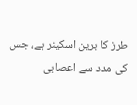طرز کا برین اسکینر ہے، جس کی مدد سے اعصابی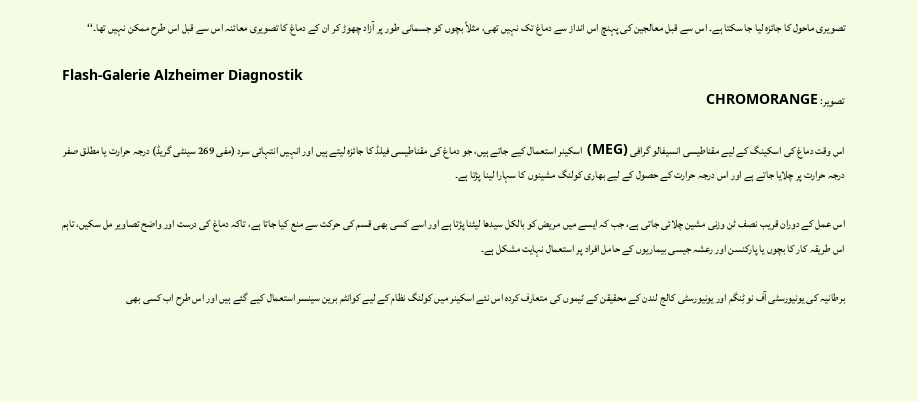تصویری ماحول کا جائزہ لیا جا سکتا ہے۔ اس سے قبل معالجین کی پہنچ اس انداز سے دماغ تک نہیں تھی، مثلاً بچوں کو جسمانی طور پر آزاد چھوڑ کر ان کے دماغ کا تصویری معائنہ اس سے قبل اس طرح ممکن نہیں تھا۔‘‘

Flash-Galerie Alzheimer Diagnostik
تصویر: CHROMORANGE

اس وقت دماغ کی اسکینگ کے لیے مقناطیسی انسیفالو گرافی (MEG) اسکینر استعمال کیے جاتے ہیں، جو دماغ کی مقناطیسی فیلڈ کا جائزہ لیتے ہیں اور انہیں انتہائی سرد (مفی 269 سینٹی گریڈ) درجہ حرارت یا مطلق صفر درجہ حرارت پر چلایا جاتے ہے اور اس درجہ حرارت کے حصول کے لیے بھاری کولنگ مشینوں کا سہارا لینا پڑتا ہے۔

اس عمل کے دوران قریب نصف ٹن وزنی مشین چلائی جاتی ہے، جب کہ ایسے میں مریض کو بالکل سیدھا لیٹنا پڑتا ہے اور اسے کسی بھی قسم کی حرکت سے منع کیا جاتا ہے، تاکہ دماغ کی درست اور واضح تصاویر مل سکیں، تاہم اس طریقہ کار کا بچوں یا پارکنسن اور رعشہ جیسی بیماریوں کے حامل افراد پر استعمال نہایت مشکل ہے۔

برطانیہ کی یونیورسٹی آف نوٹِنگم اور یونیورسٹی کالج لندن کے محقیقن کے ٹیموں کی متعارف کردہ اس نئے اسکینر میں کولنگ نظام کے لیے کوانٹم برین سینسر استعمال کیے گئے ہیں اور اس طرح اب کسی بھی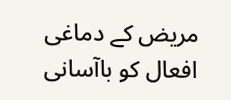مریض کے دماغی افعال کو باآسانی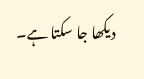دیکھا جا سکتا ہے۔